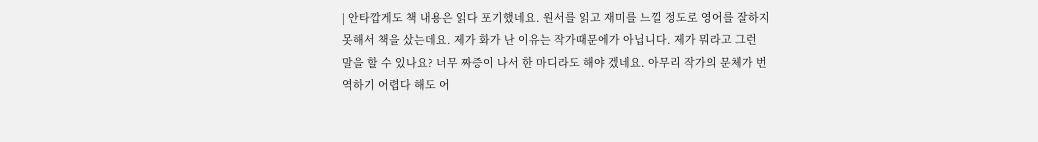| 안타깝게도 책 내용은 읽다 포기했네요. 원서를 읽고 재미를 느낄 정도로 영어를 잘하지 못해서 책을 샀는데요. 제가 화가 난 이유는 작가때문에가 아닙니다. 제가 뭐라고 그런 말을 할 수 있나요? 너무 짜증이 나서 한 마디라도 해야 겠네요. 아무리 작가의 문체가 번역하기 어렵다 해도 어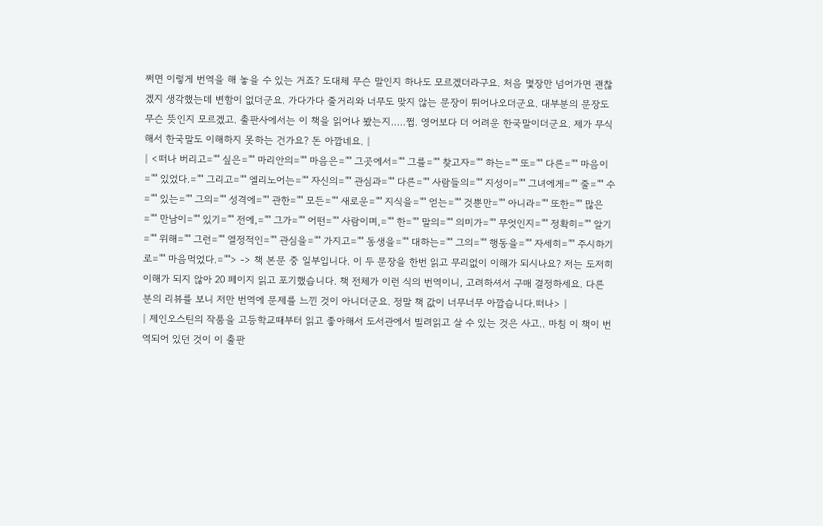쩌면 이렇게 번역을 해 놓을 수 있는 거죠? 도대체 무슨 말인지 하나도 모르겠더라구요. 처음 몇장만 넘어가면 괜찮겠지 생각했는데 변함이 없더군요. 가다가다 줄거리와 너무도 맞지 않는 문장이 튀어나오더군요. 대부분의 문장도 무슨 뜻인지 모르겠고. 출판사에서는 이 책을 읽어나 봤는지.....쩝. 영어보다 더 어려운 한국말이더군요. 제가 무식해서 한국말도 이해하지 못하는 건가요? 돈 아깝네요. |
| <떠나 버리고="" 싶은="" 마리안의="" 마음은="" 그곳에서="" 그를="" 찾고자="" 하는="" 또="" 다른="" 마음이="" 있었다.="" 그리고="" 엘리노어는="" 자신의="" 관심과="" 다른="" 사람들의="" 지성이="" 그녀에게="" 줄="" 수="" 있는="" 그의="" 성격에="" 관한="" 모든="" 새로운="" 지식을="" 얻는="" 것뿐만="" 아니라="" 또한="" 많은="" 만남이="" 있기="" 전에,="" 그가="" 어떤="" 사람이며,="" 한="" 말의="" 의미가="" 무엇인지="" 정확히="" 알기="" 위해="" 그런="" 열정적인="" 관심을="" 가지고="" 동생을="" 대하는="" 그의="" 행동을="" 자세히="" 주시하기로="" 마음먹었다.=""> -> 책 본문 중 일부입니다. 이 두 문장을 한번 읽고 무리없이 이해가 되시나요? 저는 도저히 이해가 되지 않아 20 페이지 읽고 포기했습니다. 책 전체가 이런 식의 번역이니, 고려하셔서 구매 결정하세요. 다른 분의 리뷰를 보니 저만 번역에 문제를 느낀 것이 아니더군요. 정말 책 값이 너무너무 아깝습니다.떠나> |
| 제인오스틴의 작품을 고등학교때부터 읽고 좋아해서 도서관에서 빌려읽고 살 수 있는 것은 사고.. 마침 이 책이 번역되어 있던 것이 이 출판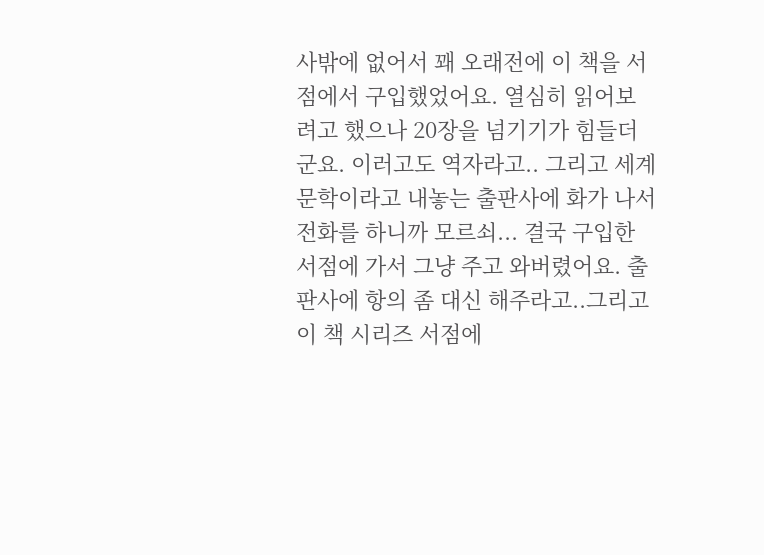사밖에 없어서 꽤 오래전에 이 책을 서점에서 구입했었어요. 열심히 읽어보려고 했으나 20장을 넘기기가 힘들더군요. 이러고도 역자라고.. 그리고 세계문학이라고 내놓는 출판사에 화가 나서 전화를 하니까 모르쇠... 결국 구입한 서점에 가서 그냥 주고 와버렸어요. 출판사에 항의 좀 대신 해주라고..그리고 이 책 시리즈 서점에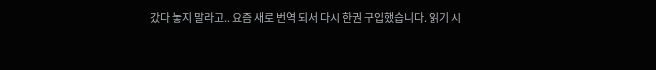갔다 놓지 말라고.. 요즘 새로 번역 되서 다시 한권 구입했습니다. 읽기 시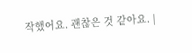작했어요. 괜찮은 것 같아요. |